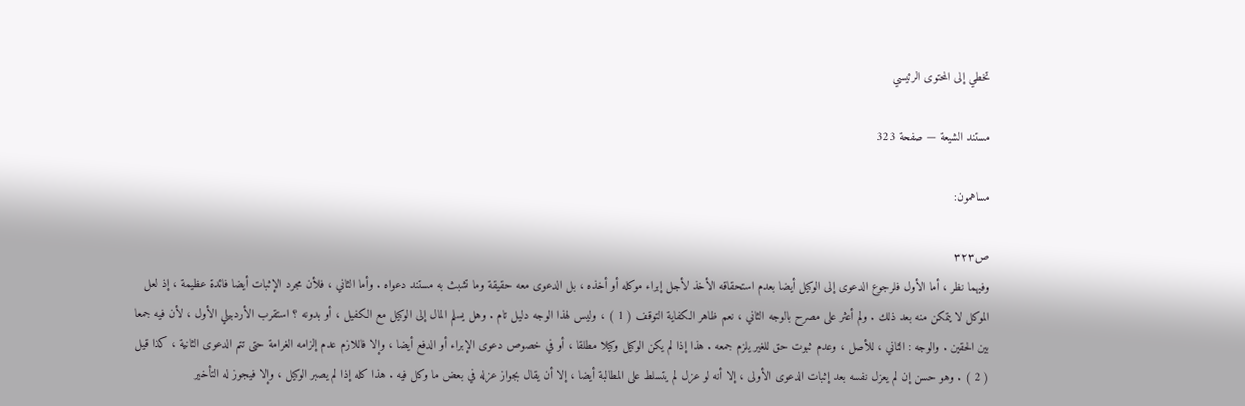تخطي إلى المحتوى الرئيسي

مستند الشيعة — صفحة 323

مساهمون:

ص٣٢٣
وفيهما نظر ، أما الأول فلرجوع الدعوى إلى الوكيل أيضا بعدم استحقاقه الأخذ لأجل إبراء موكله أو أخذه ، بل الدعوى معه حقيقة وما تشبث به مستند دعواه . وأما الثاني ، فلأن مجرد الإثبات أيضا فائدة عظيمة ، إذ لعل الموكل لا يتمكن منه بعد ذلك . ولم أعثر على مصرح بالوجه الثاني ، نعم ظاهر الكفاية التوقف ( 1 ) ، وليس لهذا الوجه دليل تام . وهل يسلم المال إلى الوكيل مع الكفيل ، أو بدونه ؟ استقرب الأردبيلي الأول ، لأن فيه جمعا بين الحقين . والوجه : الثاني ، للأصل ، وعدم ثبوت حق للغير يلزم جمعه . هذا إذا لم يكن الوكيل وكيلا مطلقا ، أو في خصوص دعوى الإبراء أو الدفع أيضا ، وإلا فاللازم عدم إلزامه الغرامة حتى تتم الدعوى الثانية ، كذا قيل ( 2 ) . وهو حسن إن لم يعزل نفسه بعد إثبات الدعوى الأولى ، إلا أنه لو عزل لم يتسلط على المطالبة أيضا ، إلا أن يقال بجواز عزله في بعض ما وكل فيه . هذا كله إذا لم يصبر الوكيل ، وإلا فيجوز له التأخير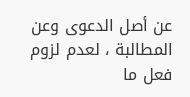عن أصل الدعوى وعن المطالبة ، لعدم لزوم فعل ما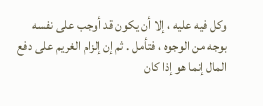وكل فيه عليه ، إلا أن يكون قد أوجب على نفسه بوجه من الوجوه ، فتأمل . ثم إن إلزام الغريم على دفع المال إنما هو إذا كان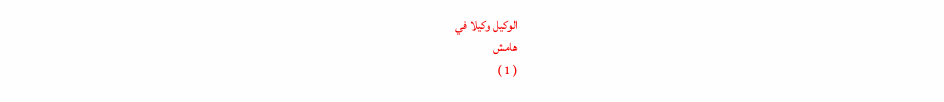الوكيل وكيلا في
هامش
( 1 )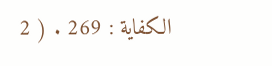الكفاية : 269 . ( 2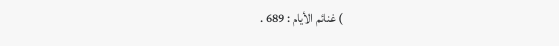) غنائم الأيام : 689 .